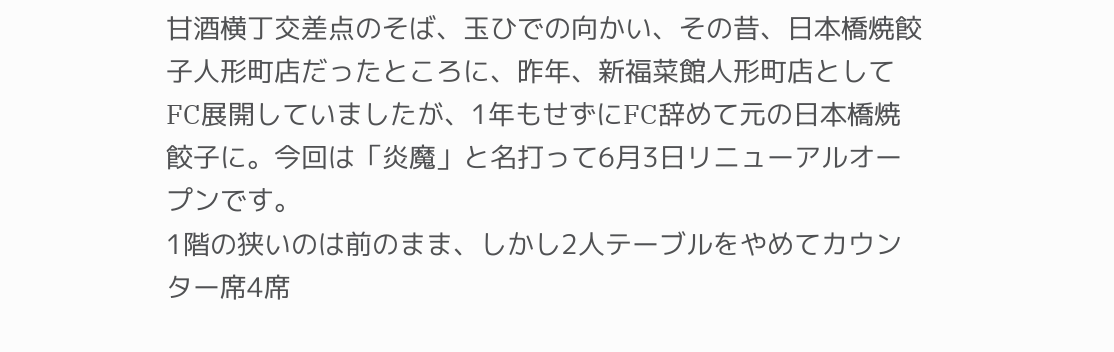甘酒横丁交差点のそば、玉ひでの向かい、その昔、日本橋焼餃子人形町店だったところに、昨年、新福菜館人形町店としてFC展開していましたが、1年もせずにFC辞めて元の日本橋焼餃子に。今回は「炎魔」と名打って6月3日リニューアルオープンです。
1階の狭いのは前のまま、しかし2人テーブルをやめてカウンター席4席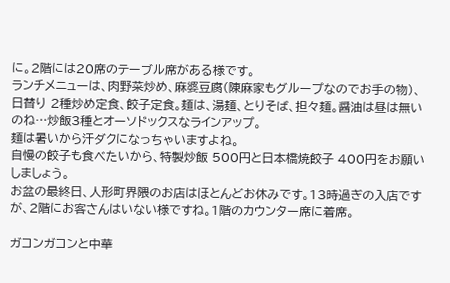に。2階には20席のテーブル席がある様です。
ランチメニューは、肉野菜炒め、麻婆豆腐(陳麻家もグループなのでお手の物)、日替り 2種炒め定食、餃子定食。麺は、湯麺、とりそば、担々麺。醤油は昼は無いのね…炒飯3種とオーソドックスなラインアップ。
麺は暑いから汗ダクになっちゃいますよね。
自慢の餃子も食べたいから、特製炒飯 500円と日本橋焼餃子 400円をお願いしましょう。
お盆の最終日、人形町界隈のお店はほとんどお休みです。13時過ぎの入店ですが、2階にお客さんはいない様ですね。1階のカウンター席に着席。

ガコンガコンと中華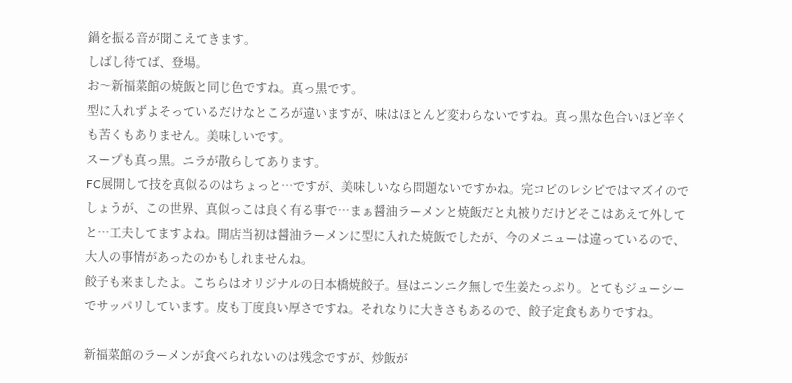鍋を振る音が聞こえてきます。
しばし待てば、登場。
お〜新福菜館の焼飯と同じ色ですね。真っ黒です。
型に入れずよそっているだけなところが違いますが、味はほとんど変わらないですね。真っ黒な色合いほど辛くも苦くもありません。美味しいです。
スープも真っ黒。ニラが散らしてあります。
FC展開して技を真似るのはちょっと…ですが、美味しいなら問題ないですかね。完コピのレシピではマズイのでしょうが、この世界、真似っこは良く有る事で…まぁ醤油ラーメンと焼飯だと丸被りだけどそこはあえて外してと…工夫してますよね。開店当初は醤油ラーメンに型に入れた焼飯でしたが、今のメニューは違っているので、大人の事情があったのかもしれませんね。
餃子も来ましたよ。こちらはオリジナルの日本橋焼餃子。昼はニンニク無しで生姜たっぷり。とてもジューシーでサッパリしています。皮も丁度良い厚さですね。それなりに大きさもあるので、餃子定食もありですね。

新福菜館のラーメンが食べられないのは残念ですが、炒飯が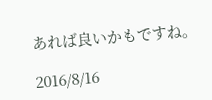あれば良いかもですね。

2016/8/16